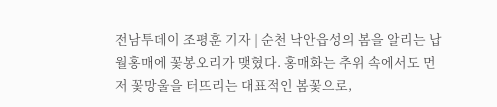전남투데이 조평훈 기자 | 순천 낙안읍성의 봄을 알리는 납월홍매에 꽃봉오리가 맺혔다. 홍매화는 추위 속에서도 먼저 꽃망울을 터뜨리는 대표적인 봄꽃으로,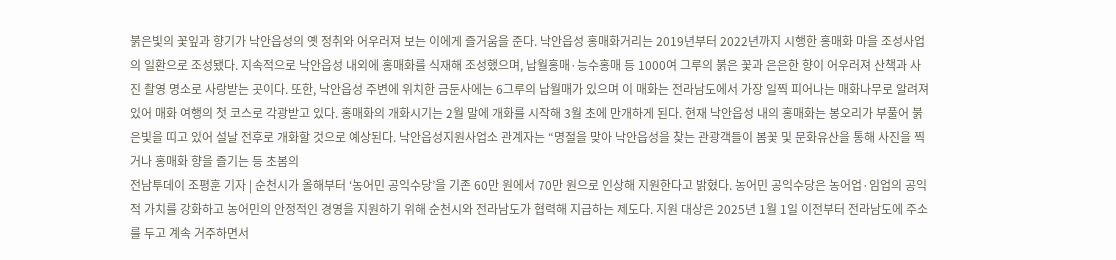붉은빛의 꽃잎과 향기가 낙안읍성의 옛 정취와 어우러져 보는 이에게 즐거움을 준다. 낙안읍성 홍매화거리는 2019년부터 2022년까지 시행한 홍매화 마을 조성사업의 일환으로 조성됐다. 지속적으로 낙안읍성 내외에 홍매화를 식재해 조성했으며, 납월홍매·능수홍매 등 1000여 그루의 붉은 꽃과 은은한 향이 어우러져 산책과 사진 촬영 명소로 사랑받는 곳이다. 또한, 낙안읍성 주변에 위치한 금둔사에는 6그루의 납월매가 있으며 이 매화는 전라남도에서 가장 일찍 피어나는 매화나무로 알려져 있어 매화 여행의 첫 코스로 각광받고 있다. 홍매화의 개화시기는 2월 말에 개화를 시작해 3월 초에 만개하게 된다. 현재 낙안읍성 내의 홍매화는 봉오리가 부풀어 붉은빛을 띠고 있어 설날 전후로 개화할 것으로 예상된다. 낙안읍성지원사업소 관계자는 “명절을 맞아 낙안읍성을 찾는 관광객들이 봄꽃 및 문화유산을 통해 사진을 찍거나 홍매화 향을 즐기는 등 초봄의
전남투데이 조평훈 기자 | 순천시가 올해부터 ‘농어민 공익수당’을 기존 60만 원에서 70만 원으로 인상해 지원한다고 밝혔다. 농어민 공익수당은 농어업·임업의 공익적 가치를 강화하고 농어민의 안정적인 경영을 지원하기 위해 순천시와 전라남도가 협력해 지급하는 제도다. 지원 대상은 2025년 1월 1일 이전부터 전라남도에 주소를 두고 계속 거주하면서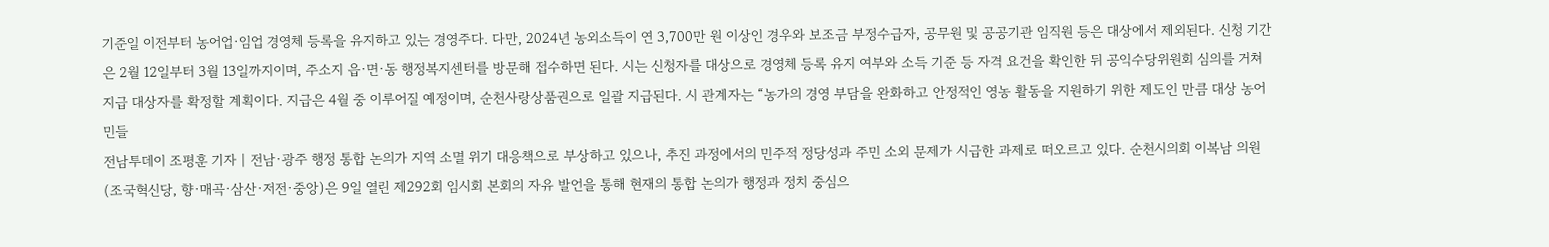기준일 이전부터 농어업·임업 경영체 등록을 유지하고 있는 경영주다. 다만, 2024년 농외소득이 연 3,700만 원 이상인 경우와 보조금 부정수급자, 공무원 및 공공기관 임직원 등은 대상에서 제외된다. 신청 기간은 2월 12일부터 3월 13일까지이며, 주소지 읍·면·동 행정복지센터를 방문해 접수하면 된다. 시는 신청자를 대상으로 경영체 등록 유지 여부와 소득 기준 등 자격 요건을 확인한 뒤 공익수당위원회 심의를 거쳐 지급 대상자를 확정할 계획이다. 지급은 4월 중 이루어질 예정이며, 순천사랑상품권으로 일괄 지급된다. 시 관계자는 “농가의 경영 부담을 완화하고 안정적인 영농 활동을 지원하기 위한 제도인 만큼 대상 농어민들
전남투데이 조평훈 기자 | 전남·광주 행정 통합 논의가 지역 소멸 위기 대응책으로 부상하고 있으나, 추진 과정에서의 민주적 정당성과 주민 소외 문제가 시급한 과제로 떠오르고 있다. 순천시의회 이복남 의원(조국혁신당, 향·매곡·삼산·저전·중앙)은 9일 열린 제292회 임시회 본회의 자유 발언을 통해 현재의 통합 논의가 행정과 정치 중심으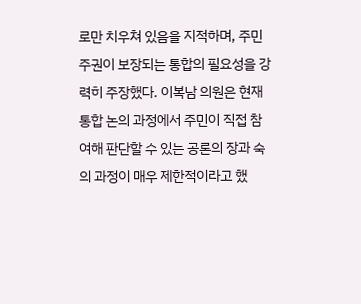로만 치우쳐 있음을 지적하며, 주민 주권이 보장되는 통합의 필요성을 강력히 주장했다. 이복남 의원은 현재 통합 논의 과정에서 주민이 직접 참여해 판단할 수 있는 공론의 장과 숙의 과정이 매우 제한적이라고 했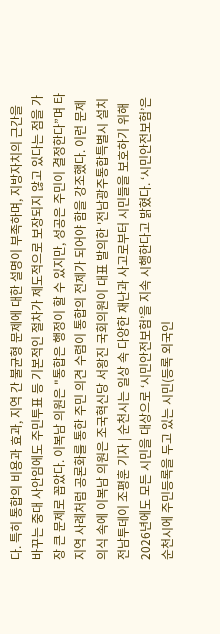다. 특히 통합의 비용과 효과, 지역 간 불균형 문제에 대한 설명이 부족하며, 지방자치의 근간을 바꾸는 중대 사안임에도 주민투표 등 기본적인 절차가 제도적으로 보장되지 않고 있다는 점을 가장 큰 문제로 꼽았다. 이복남 의원은 "통합은 행정이 할 수 있지만, 성공은 주민이 결정한다”며 타 지역 사례처럼 공론화를 통한 주민 의견 수렴이 통합의 전제가 되어야 함을 강조했다. 이런 문제의식 속에 이복남 의원은 조국혁신당 서왕진 국회의원이 대표 발의한 '전남광주통합특별시 설치
전남투데이 조평훈 기자 | 순천시는 일상 속 다양한 재난과 사고로부터 시민들을 보호하기 위해 2026년에도 모든 시민을 대상으로 ‘시민안전보험’을 지속 시행한다고 밝혔다. ‘시민안전보험’은 순천시에 주민등록을 두고 있는 시민(등록 외국인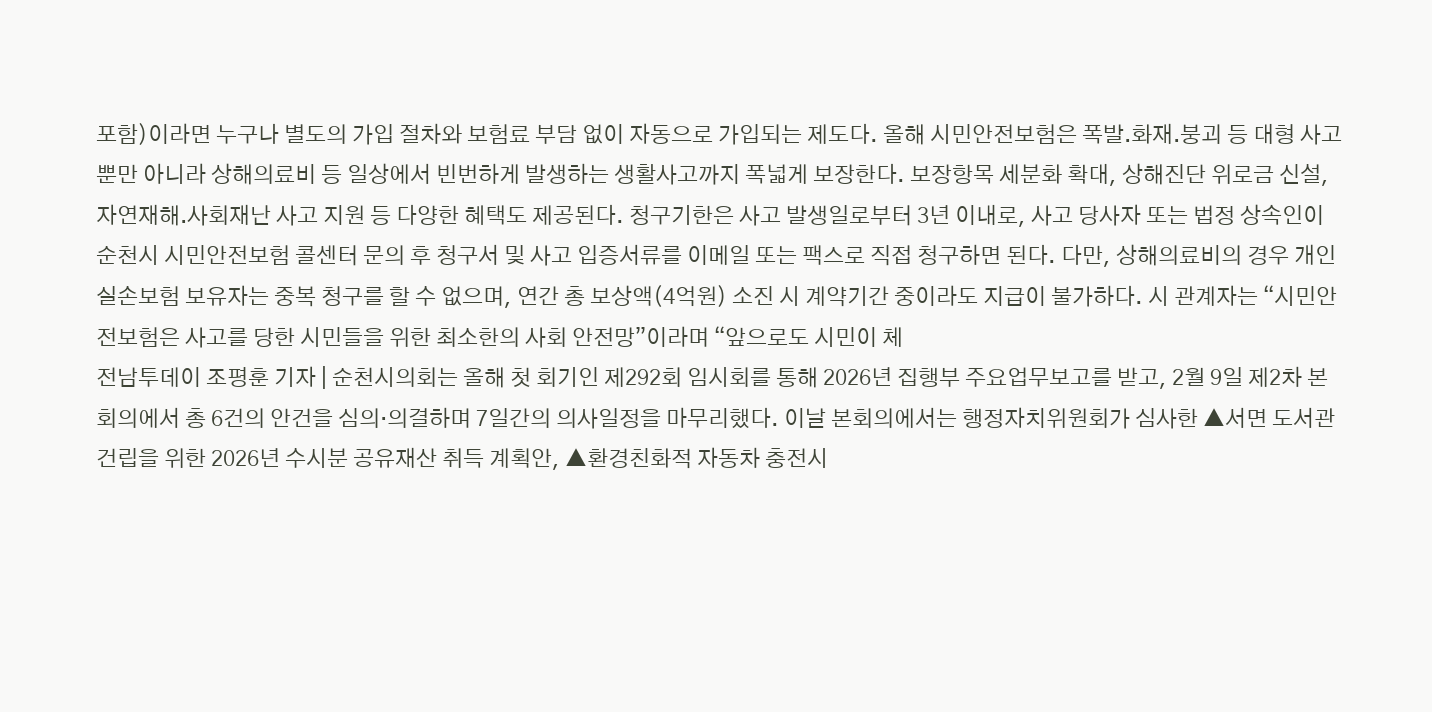포함)이라면 누구나 별도의 가입 절차와 보험료 부담 없이 자동으로 가입되는 제도다. 올해 시민안전보험은 폭발․화재․붕괴 등 대형 사고뿐만 아니라 상해의료비 등 일상에서 빈번하게 발생하는 생활사고까지 폭넓게 보장한다. 보장항목 세분화 확대, 상해진단 위로금 신설, 자연재해․사회재난 사고 지원 등 다양한 혜택도 제공된다. 청구기한은 사고 발생일로부터 3년 이내로, 사고 당사자 또는 법정 상속인이 순천시 시민안전보험 콜센터 문의 후 청구서 및 사고 입증서류를 이메일 또는 팩스로 직접 청구하면 된다. 다만, 상해의료비의 경우 개인 실손보험 보유자는 중복 청구를 할 수 없으며, 연간 총 보상액(4억원) 소진 시 계약기간 중이라도 지급이 불가하다. 시 관계자는 “시민안전보험은 사고를 당한 시민들을 위한 최소한의 사회 안전망”이라며 “앞으로도 시민이 체
전남투데이 조평훈 기자 | 순천시의회는 올해 첫 회기인 제292회 임시회를 통해 2026년 집행부 주요업무보고를 받고, 2월 9일 제2차 본회의에서 총 6건의 안건을 심의·의결하며 7일간의 의사일정을 마무리했다. 이날 본회의에서는 행정자치위원회가 심사한 ▲서면 도서관 건립을 위한 2026년 수시분 공유재산 취득 계획안, ▲환경친화적 자동차 충전시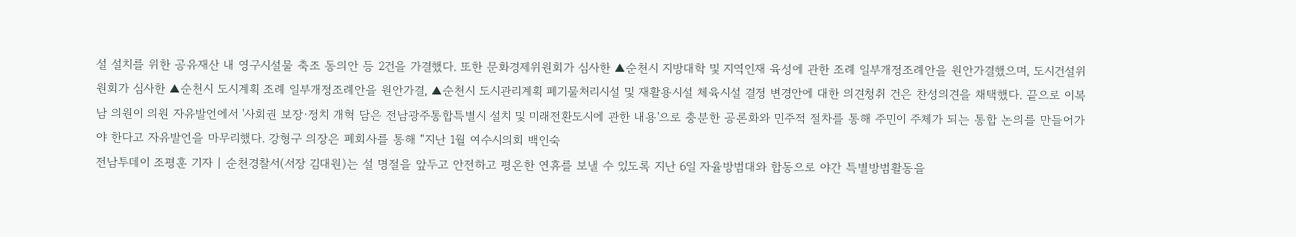설 설치를 위한 공유재산 내 영구시설물 축조 동의안 등 2건을 가결했다. 또한 문화경제위원회가 심사한 ▲순천시 지방대학 및 지역인재 육성에 관한 조례 일부개정조례안을 원안가결했으며, 도시건설위원회가 심사한 ▲순천시 도시계획 조례 일부개정조례안을 원안가결, ▲순천시 도시관리계획 폐기물처리시설 및 재활용시설 체육시설 결정 변경안에 대한 의견청취 건은 찬성의견을 채택했다. 끝으로 이복남 의원이 의원 자유발언에서 '사회권 보장·정치 개혁 담은 전남광주통합특별시 설치 및 미래전환도시에 관한 내용'으로 충분한 공론화와 민주적 절차를 통해 주민이 주체가 되는 통합 논의를 만들어가야 한다고 자유발언을 마무리했다. 강형구 의장은 폐회사를 통해 “지난 1월 여수시의회 백인숙
전남투데이 조평훈 기자 | 순천경찰서(서장 김대원)는 설 명절을 앞두고 안전하고 평온한 연휴를 보낼 수 있도록 지난 6일 자율방범대와 합동으로 야간 특별방범활동을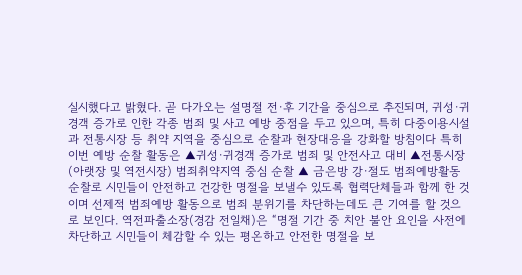실시했다고 밝혔다. 곧 다가오는 설명절 전·후 기간을 중심으로 추진되며, 귀성·귀경객 증가로 인한 각종 범죄 및 사고 예방 중점을 두고 있으며, 특히 다중이용시설과 전통시장 등 취약 지역을 중심으로 순찰과 현장대응을 강화할 방침이다 특히 이번 예방 순찰 활동은 ▲귀성·귀경객 증가로 범죄 및 안전사고 대비 ▲전통시장(아랫장 및 역전시장) 범죄취약지역 중심 순찰 ▲ 금은방 강·절도 범죄예방활동 순찰로 시민들이 안전하고 건강한 명절을 보낼수 있도록 협력단체들과 함께 한 것이며 선제적 범죄예방 활동으로 범죄 분위기를 차단하는데도 큰 기여를 할 것으로 보인다. 역전파출소장(경감 전일채)은 “명절 기간 중 치안 불안 요인을 사전에 차단하고 시민들이 체감할 수 있는 평온하고 안전한 명절을 보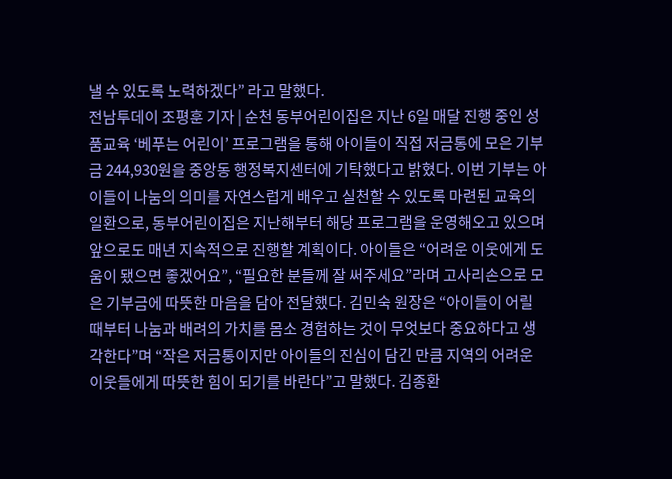낼 수 있도록 노력하겠다” 라고 말했다.
전남투데이 조평훈 기자 | 순천 동부어린이집은 지난 6일 매달 진행 중인 성품교육 ‘베푸는 어린이’ 프로그램을 통해 아이들이 직접 저금통에 모은 기부금 244,930원을 중앙동 행정복지센터에 기탁했다고 밝혔다. 이번 기부는 아이들이 나눔의 의미를 자연스럽게 배우고 실천할 수 있도록 마련된 교육의 일환으로, 동부어린이집은 지난해부터 해당 프로그램을 운영해오고 있으며 앞으로도 매년 지속적으로 진행할 계획이다. 아이들은 “어려운 이웃에게 도움이 됐으면 좋겠어요”, “필요한 분들께 잘 써주세요”라며 고사리손으로 모은 기부금에 따뜻한 마음을 담아 전달했다. 김민숙 원장은 “아이들이 어릴 때부터 나눔과 배려의 가치를 몸소 경험하는 것이 무엇보다 중요하다고 생각한다”며 “작은 저금통이지만 아이들의 진심이 담긴 만큼 지역의 어려운 이웃들에게 따뜻한 힘이 되기를 바란다”고 말했다. 김종환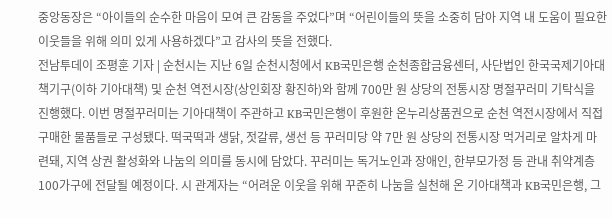중앙동장은 “아이들의 순수한 마음이 모여 큰 감동을 주었다”며 “어린이들의 뜻을 소중히 담아 지역 내 도움이 필요한 이웃들을 위해 의미 있게 사용하겠다”고 감사의 뜻을 전했다.
전남투데이 조평훈 기자 | 순천시는 지난 6일 순천시청에서 KB국민은행 순천종합금융센터, 사단법인 한국국제기아대책기구(이하 기아대책) 및 순천 역전시장(상인회장 황진하)와 함께 700만 원 상당의 전통시장 명절꾸러미 기탁식을 진행했다. 이번 명절꾸러미는 기아대책이 주관하고 KB국민은행이 후원한 온누리상품권으로 순천 역전시장에서 직접 구매한 물품들로 구성됐다. 떡국떡과 생닭, 젓갈류, 생선 등 꾸러미당 약 7만 원 상당의 전통시장 먹거리로 알차게 마련돼, 지역 상권 활성화와 나눔의 의미를 동시에 담았다. 꾸러미는 독거노인과 장애인, 한부모가정 등 관내 취약계층 100가구에 전달될 예정이다. 시 관계자는 “어려운 이웃을 위해 꾸준히 나눔을 실천해 온 기아대책과 KB국민은행, 그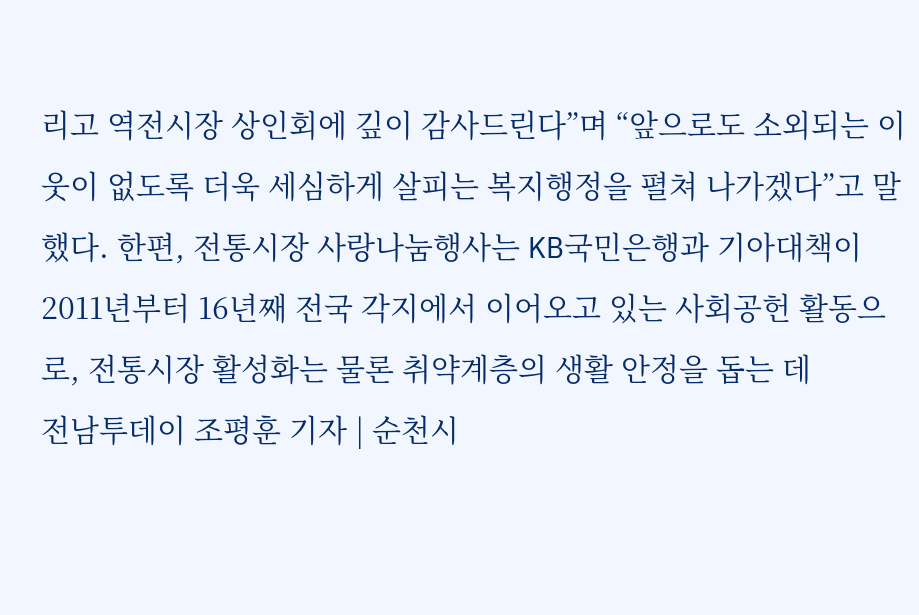리고 역전시장 상인회에 깊이 감사드린다”며 “앞으로도 소외되는 이웃이 없도록 더욱 세심하게 살피는 복지행정을 펼쳐 나가겠다”고 말했다. 한편, 전통시장 사랑나눔행사는 KB국민은행과 기아대책이 2011년부터 16년째 전국 각지에서 이어오고 있는 사회공헌 활동으로, 전통시장 활성화는 물론 취약계층의 생활 안정을 돕는 데
전남투데이 조평훈 기자 | 순천시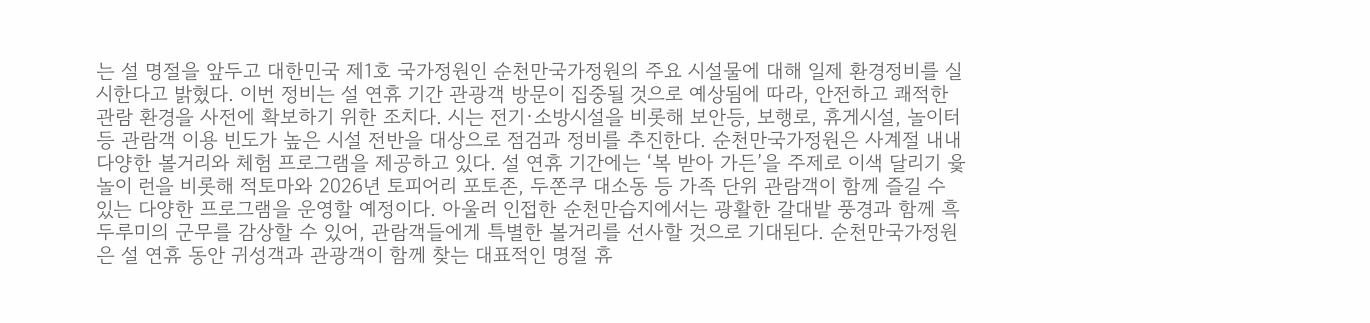는 설 명절을 앞두고 대한민국 제1호 국가정원인 순천만국가정원의 주요 시설물에 대해 일제 환경정비를 실시한다고 밝혔다. 이번 정비는 설 연휴 기간 관광객 방문이 집중될 것으로 예상됨에 따라, 안전하고 쾌적한 관람 환경을 사전에 확보하기 위한 조치다. 시는 전기·소방시설을 비롯해 보안등, 보행로, 휴게시설, 놀이터 등 관람객 이용 빈도가 높은 시설 전반을 대상으로 점검과 정비를 추진한다. 순천만국가정원은 사계절 내내 다양한 볼거리와 체험 프로그램을 제공하고 있다. 설 연휴 기간에는 ‘복 받아 가든’을 주제로 이색 달리기 윷놀이 런을 비롯해 적토마와 2026년 토피어리 포토존, 두쫀쿠 대소동 등 가족 단위 관람객이 함께 즐길 수 있는 다양한 프로그램을 운영할 예정이다. 아울러 인접한 순천만습지에서는 광활한 갈대밭 풍경과 함께 흑두루미의 군무를 감상할 수 있어, 관람객들에게 특별한 볼거리를 선사할 것으로 기대된다. 순천만국가정원은 설 연휴 동안 귀성객과 관광객이 함께 찾는 대표적인 명절 휴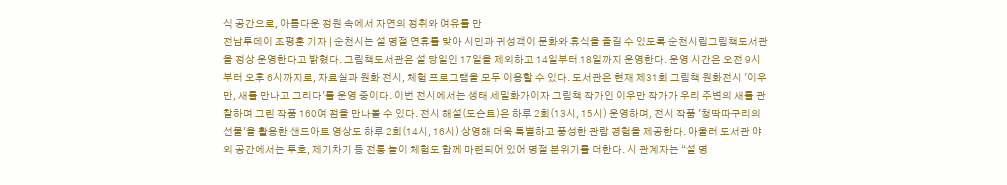식 공간으로, 아름다운 정원 속에서 자연의 정취와 여유를 만
전남투데이 조평훈 기자 | 순천시는 설 명절 연휴를 맞아 시민과 귀성객이 문화와 휴식을 즐길 수 있도록 순천시립그림책도서관을 정상 운영한다고 밝혔다. 그림책도서관은 설 당일인 17일을 제외하고 14일부터 18일까지 운영한다. 운영 시간은 오전 9시부터 오후 6시까지로, 자료실과 원화 전시, 체험 프로그램을 모두 이용할 수 있다. 도서관은 현재 제31회 그림책 원화전시 '이우만, 새를 만나고 그리다'를 운영 중이다. 이번 전시에서는 생태 세밀화가이자 그림책 작가인 이우만 작가가 우리 주변의 새를 관찰하며 그린 작품 160여 점을 만나볼 수 있다. 전시 해설(도슨트)은 하루 2회(13시, 15시) 운영하며, 전시 작품 '청딱따구리의 선물'을 활용한 샌드아트 영상도 하루 2회(14시, 16시) 상영해 더욱 특별하고 풍성한 관람 경험을 제공한다. 아울러 도서관 야외 공간에서는 투호, 제기차기 등 전통 놀이 체험도 함께 마련되어 있어 명절 분위기를 더한다. 시 관계자는 “설 명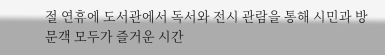절 연휴에 도서관에서 독서와 전시 관람을 통해 시민과 방문객 모두가 즐거운 시간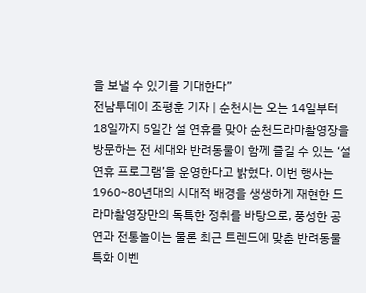을 보낼 수 있기를 기대한다”
전남투데이 조평훈 기자 | 순천시는 오는 14일부터 18일까지 5일간 설 연휴를 맞아 순천드라마촬영장을 방문하는 전 세대와 반려동물이 함께 즐길 수 있는 ‘설 연휴 프로그램’을 운영한다고 밝혔다. 이번 행사는 1960~80년대의 시대적 배경을 생생하게 재현한 드라마촬영장만의 독특한 정취를 바탕으로, 풍성한 공연과 전통놀이는 물론 최근 트렌드에 맞춘 반려동물 특화 이벤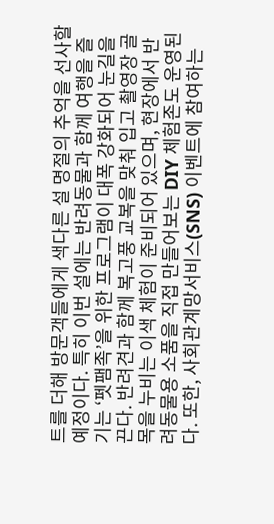트를 더해 방문객들에게 색다른 설 명절의 추억을 선사할 예정이다. 특히 이번 설에는 반려동물과 함께 여행을 즐기는 ‘펫팸족’을 위한 프로그램이 대폭 강화되어 눈길을 끈다. 반려견과 함께 복고풍 교복을 맞춰 입고 촬영장 골목을 누비는 이색 체험이 준비되어 있으며, 현장에서 반려동물용 소품을 직접 만들어보는 DIY 체험존도 운영된다. 또한, 사회관계망서비스(SNS) 이벤트에 참여하는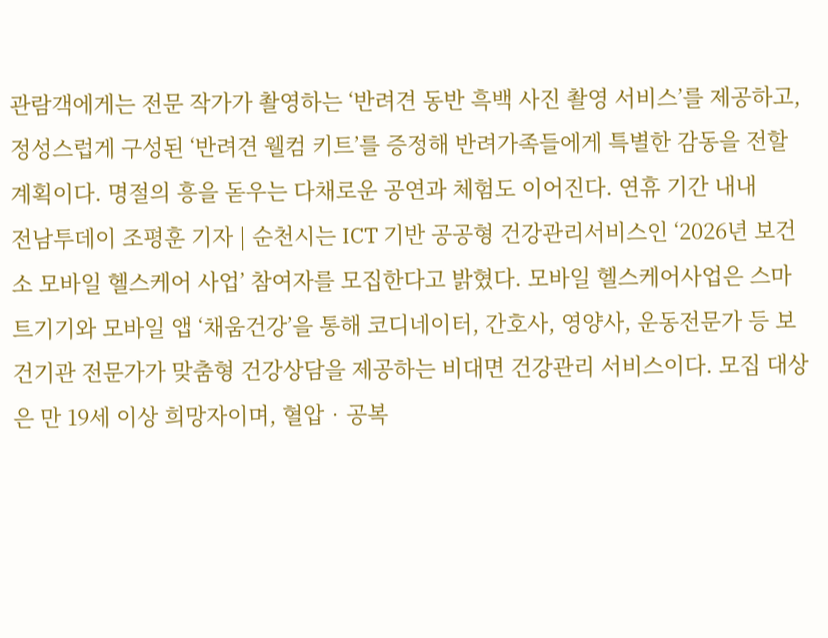관람객에게는 전문 작가가 촬영하는 ‘반려견 동반 흑백 사진 촬영 서비스’를 제공하고, 정성스럽게 구성된 ‘반려견 웰컴 키트’를 증정해 반려가족들에게 특별한 감동을 전할 계획이다. 명절의 흥을 돋우는 다채로운 공연과 체험도 이어진다. 연휴 기간 내내
전남투데이 조평훈 기자 | 순천시는 ICT 기반 공공형 건강관리서비스인 ‘2026년 보건소 모바일 헬스케어 사업’ 참여자를 모집한다고 밝혔다. 모바일 헬스케어사업은 스마트기기와 모바일 앱 ‘채움건강’을 통해 코디네이터, 간호사, 영양사, 운동전문가 등 보건기관 전문가가 맞춤형 건강상담을 제공하는 비대면 건강관리 서비스이다. 모집 대상은 만 19세 이상 희망자이며, 혈압‧공복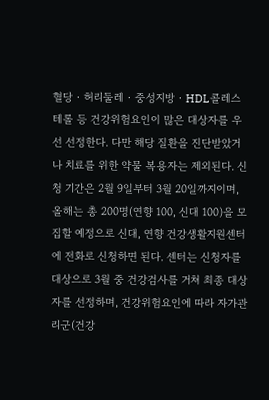혈당‧허리둘레‧중성지방‧HDL콜레스테롤 등 건강위험요인이 많은 대상자를 우선 선정한다. 다만 해당 질환을 진단받았거나 치료를 위한 약물 복용자는 제외된다. 신청 기간은 2월 9일부터 3월 20일까지이며, 올해는 총 200명(연향 100, 신대 100)을 모집할 예정으로 신대, 연향 건강생활지원센터에 전화로 신청하면 된다. 센터는 신청자를 대상으로 3월 중 건강검사를 거쳐 최종 대상자를 선정하며, 건강위험요인에 따라 자가관리군(건강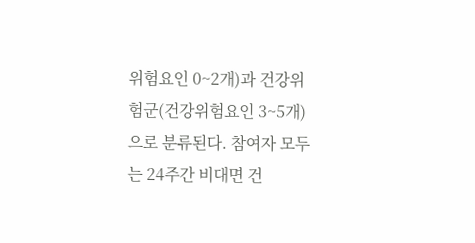위험요인 0~2개)과 건강위험군(건강위험요인 3~5개)으로 분류된다. 참여자 모두는 24주간 비대면 건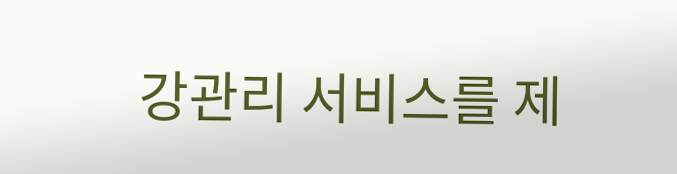강관리 서비스를 제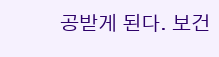공받게 된다. 보건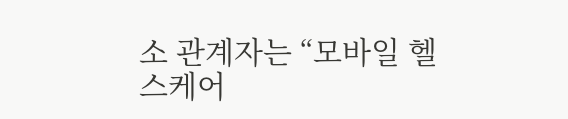소 관계자는 “모바일 헬스케어